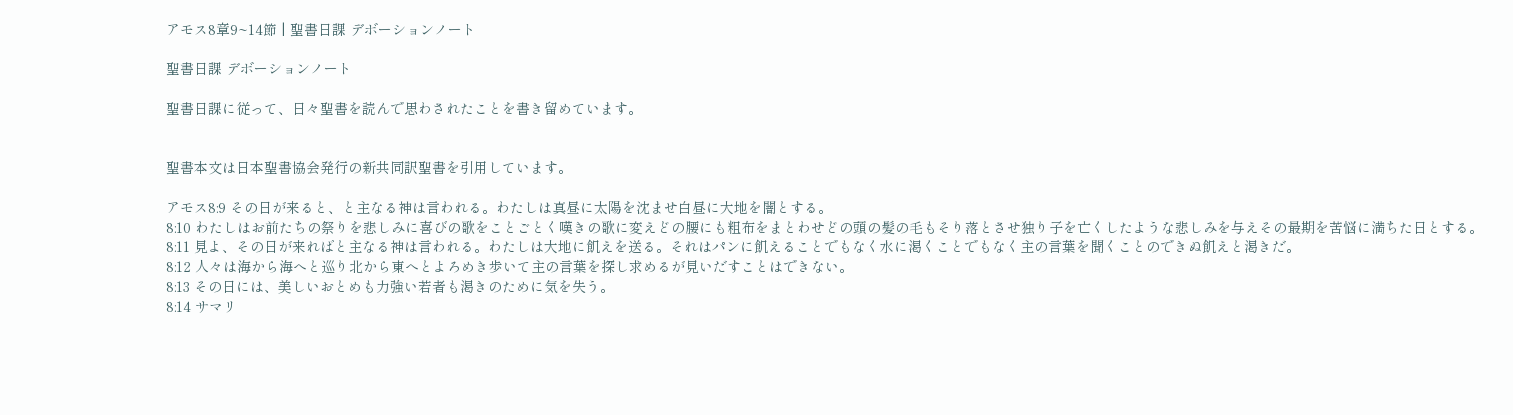アモス8章9~14節 | 聖書日課 デボーションノート

聖書日課 デボーションノート

聖書日課に従って、日々聖書を読んで思わされたことを書き留めています。


聖書本文は日本聖書協会発行の新共同訳聖書を引用しています。

アモス8:9 その日が来ると、と主なる神は言われる。わたしは真昼に太陽を沈ませ白昼に大地を闇とする。
8:10 わたしはお前たちの祭りを悲しみに喜びの歌をことごとく嘆きの歌に変えどの腰にも粗布をまとわせどの頭の髪の毛もそり落とさせ独り子を亡くしたような悲しみを与えその最期を苦悩に満ちた日とする。
8:11 見よ、その日が来ればと主なる神は言われる。わたしは大地に飢えを送る。それはパンに飢えることでもなく水に渇くことでもなく主の言葉を聞くことのできぬ飢えと渇きだ。
8:12 人々は海から海へと巡り北から東へとよろめき歩いて主の言葉を探し求めるが見いだすことはできない。
8:13 その日には、美しいおとめも力強い若者も渇きのために気を失う。
8:14 サマリ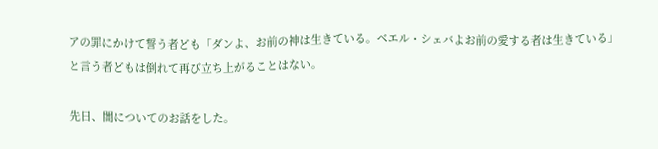アの罪にかけて誓う者ども「ダンよ、お前の神は生きている。ベエル・シェバよお前の愛する者は生きている」と言う者どもは倒れて再び立ち上がることはない。

先日、闇についてのお話をした。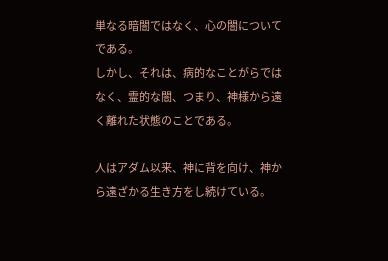単なる暗闇ではなく、心の闇についてである。
しかし、それは、病的なことがらではなく、霊的な闇、つまり、神様から遠く離れた状態のことである。

人はアダム以来、神に背を向け、神から遠ざかる生き方をし続けている。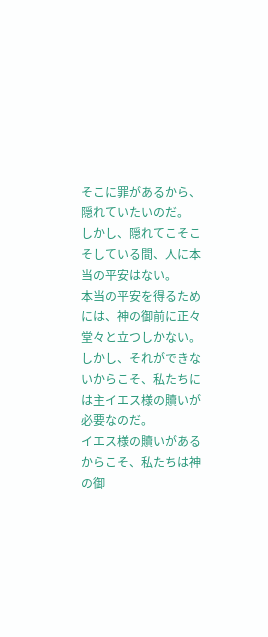そこに罪があるから、隠れていたいのだ。
しかし、隠れてこそこそしている間、人に本当の平安はない。
本当の平安を得るためには、神の御前に正々堂々と立つしかない。
しかし、それができないからこそ、私たちには主イエス様の贖いが必要なのだ。
イエス様の贖いがあるからこそ、私たちは神の御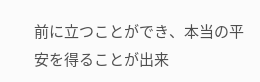前に立つことができ、本当の平安を得ることが出来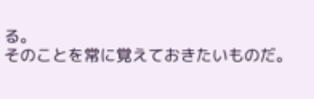る。
そのことを常に覚えておきたいものだ。